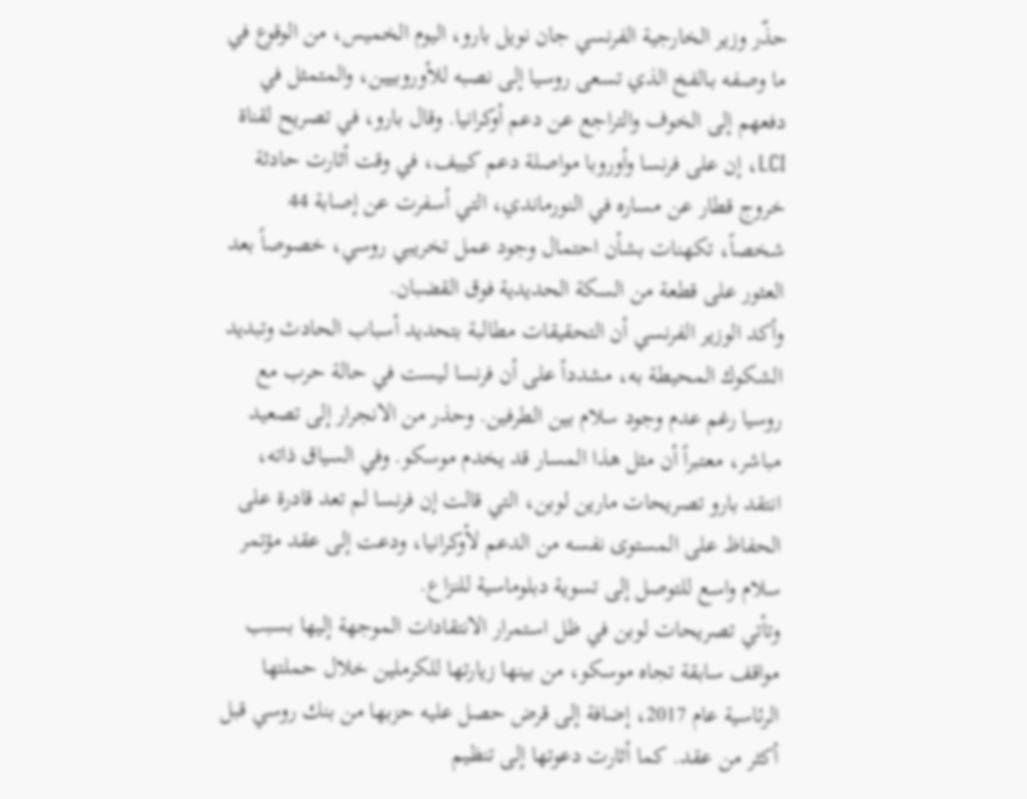حذّر وزير الخارجية الفرنسي جان نويل بارو، اليوم الخميس، من الوقوع في ما وصفه بـالفخ الذي تسعى روسيا إلى نصبه للأوروبيين، والمتمثل في دفعهم إلى الخوف والتراجع عن دعم أوكرانيا. وقال بارو، في تصريح لقناة LCI، إن على فرنسا وأوروبا مواصلة دعم كييف، في وقت أثارت حادثة خروج قطار عن مساره في النورماندي، التي أسفرت عن إصابة 44 شخصاً، تكهنات بشأن احتمال وجود عمل تخريبي روسي، خصوصاً بعد العثور على قطعة من السكة الحديدية فوق القضبان.
وأكد الوزير الفرنسي أن التحقيقات مطالبة بتحديد أسباب الحادث وتبديد الشكوك المحيطة به، مشدداً على أن فرنسا ليست في حالة حرب مع روسيا رغم عدم وجود سلام بين الطرفين. وحذر من الانجرار إلى تصعيد مباشر، معتبراً أن مثل هذا المسار قد يخدم موسكو. وفي السياق ذاته، انتقد بارو تصريحات مارين لوبن، التي قالت إن فرنسا لم تعد قادرة على الحفاظ على المستوى نفسه من الدعم لأوكرانيا، ودعت إلى عقد مؤتمر سلام واسع للتوصل إلى تسوية دبلوماسية للنزاع.
وتأتي تصريحات لوبن في ظل استمرار الانتقادات الموجهة إليها بسبب مواقف سابقة تجاه موسكو، من بينها زيارتها للكرملين خلال حملتها الرئاسية عام 2017، إضافة إلى قرض حصل عليه حزبها من بنك روسي قبل أكثر من عقد. كما أثارت دعوتها إلى تنظيم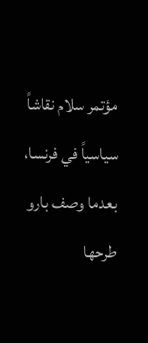مؤتمر سلام نقاشاً سياسياً في فرنسا، بعدما وصف بارو طرحها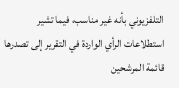التلفزيوني بأنه غير مناسب، فيما تشير استطلاعات الرأي الواردة في التقرير إلى تصدرها قائمة المرشحين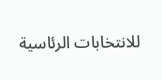للانتخابات الرئاسية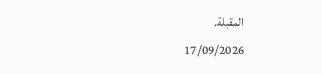المقبلة.
17/09/2026